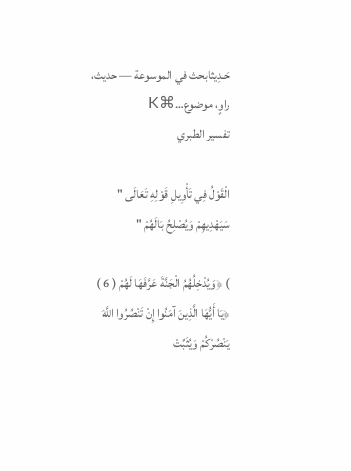حَـدِيثابحث في الموسوعة — حديث، راوٍ، موضوع…⌘K
تفسير الطبري

الْقَوْلُ فِي تَأْوِيلِ قَوْلِهِ تَعَالَى " سَيَهْدِيهِمْ وَيُصْلِحُ بَالَهُمْ "

) ﴿وَيُدْخِلُهُمُ الْجَنَّةَ عَرَّفَهَا لَهُمْ ( 6 ) ﴿يَا أَيُّهَا الَّذِينَ آمَنُوا إِنْ تَنْصُرُوا اللَّهَ يَنْصُرْكُمْ وَيُثَبِّتْ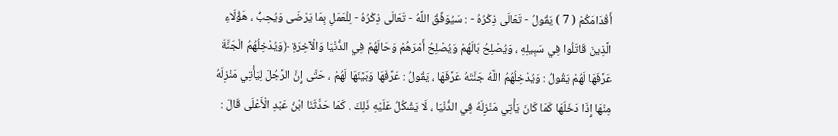أَقْدَامَكُمْ ( 7 ) يَقُولُ - تَعَالَى ذِكْرُهُ - : سَيُوَفِّقُ اللَّهُ - تَعَالَى ذِكْرُهُ - لِلْعَمَلِ بِمَا يَرْضَى وَيُحِبُّ ، هَؤُلَاءِ الَّذِينَ قَاتَلُوا فِي سَبِيلِهِ ، وَيُصْلِحُ بَالَهُمْ وَيُصْلِحُ أَمْرَهُمْ وَحَالَهُمْ فِي الدُّنْيَا وَالْآخِرَةِ ﴿وَيُدْخِلُهُمُ الْجَنَّةَ عَرَّفَهَا لَهُمْ يَقُولُ : وَيُدْخِلُهُمُ اللَّهُ جَنَّتَهُ عَرَّفَهَا ، يَقُولُ : عَرَّفَهَا وَبَيَّنَهَا لَهُمْ ، حَتَّى إِنَّ الرَّجُلَ لِيَأْتِي مَنْزِلَهُ مِنْهَا إِذَا دَخَلَهَا كَمَا كَانَ يَأْتِي مَنْزِلَهُ فِي الدُّنْيَا ، لَا يَشْكُلُ عَلَيْهِ ذَلِكَ . كَمَا حَدَّثَنَا ابْنُ عَبْدِ الْأَعْلَى قَالَ :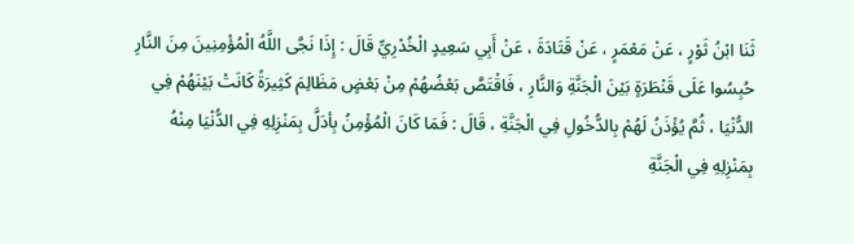ثَنَا ابْنُ ثَوْرٍ ، عَنْ مَعْمَرٍ ، عَنْ قَتَادَةَ ، عَنْ أَبِي سَعِيدٍ الْخُدْرِيِّ قَالَ : إِذَا نَجَّى اللَّهُ الْمُؤْمِنِينَ مِنَ النَّارِ حُبِسُوا عَلَى قَنْطَرَةٍ بَيْنَ الْجَنَّةِ وَالنَّارِ ، فَاقْتَصَّ بَعْضُهُمْ مِنْ بَعْضٍ مَظَالِمَ كَثِيرَةً كَانَتْ بَيْنَهُمْ فِي الدُّنْيَا ، ثُمَّ يُؤْذَنُ لَهُمْ بِالدُّخُولِ فِي الْجَنَّةِ ، قَالَ : فَمَا كَانَ الْمُؤْمِنُ بِأدَلَّ بِمَنْزِلِهِ فِي الدُّنْيَا مِنْهُ بِمَنْزِلِهِ فِي الْجَنَّةِ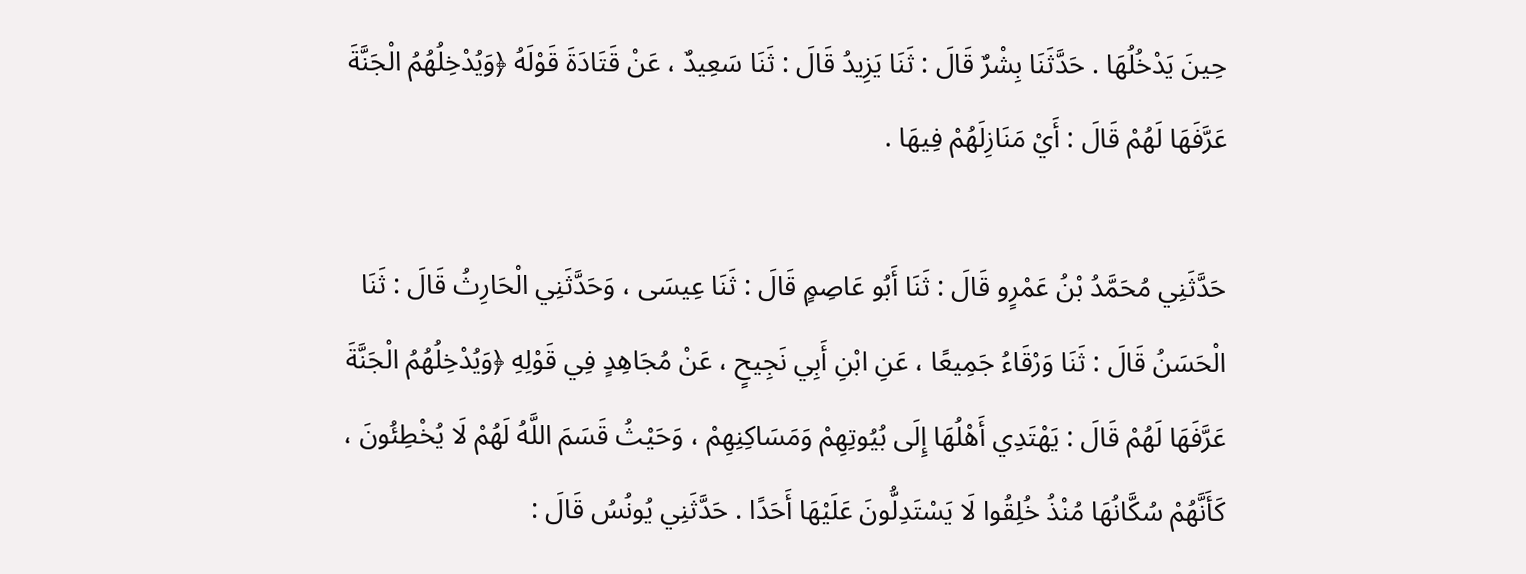حِينَ يَدْخُلُهَا . حَدَّثَنَا بِشْرٌ قَالَ : ثَنَا يَزِيدُ قَالَ : ثَنَا سَعِيدٌ ، عَنْ قَتَادَةَ قَوْلَهُ ﴿وَيُدْخِلُهُمُ الْجَنَّةَ عَرَّفَهَا لَهُمْ قَالَ : أَيْ مَنَازِلَهُمْ فِيهَا .

حَدَّثَنِي مُحَمَّدُ بْنُ عَمْرٍو قَالَ : ثَنَا أَبُو عَاصِمٍ قَالَ : ثَنَا عِيسَى ، وَحَدَّثَنِي الْحَارِثُ قَالَ : ثَنَا الْحَسَنُ قَالَ : ثَنَا وَرْقَاءُ جَمِيعًا ، عَنِ ابْنِ أَبِي نَجِيحٍ ، عَنْ مُجَاهِدٍ فِي قَوْلِهِ ﴿وَيُدْخِلُهُمُ الْجَنَّةَ عَرَّفَهَا لَهُمْ قَالَ : يَهْتَدِي أَهْلُهَا إِلَى بُيُوتِهِمْ وَمَسَاكِنِهِمْ ، وَحَيْثُ قَسَمَ اللَّهُ لَهُمْ لَا يُخْطِئُونَ ، كَأَنَّهُمْ سُكَّانُهَا مُنْذُ خُلِقُوا لَا يَسْتَدِلُّونَ عَلَيْهَا أَحَدًا . حَدَّثَنِي يُونُسُ قَالَ :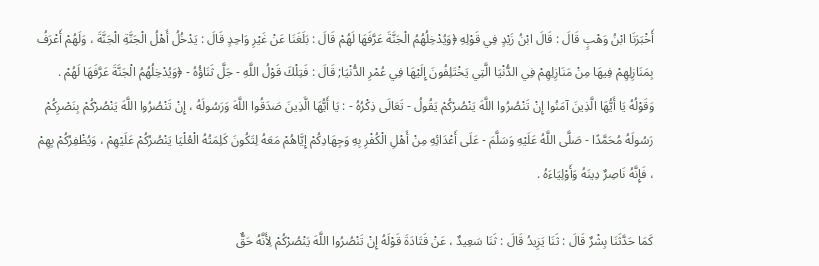أَخْبَرَنَا ابْنُ وَهْبٍ قَالَ : قَالَ ابْنُ زَيْدٍ فِي قَوْلِهِ ﴿وَيُدْخِلُهُمُ الْجَنَّةَ عَرَّفَهَا لَهُمْ قَالَ : بَلَغَنَا عَنْ غَيْرِ وَاحِدٍ قَالَ : يَدْخُلُ أَهْلُ الْجَنَّةِ الْجَنَّةَ ، وَلَهُمْ أَعْرَفُ بِمَنَازِلِهِمْ فِيهَا مِنْ مَنَازِلِهِمْ فِي الدُّنْيَا الَّتِي يَخْتَلِفُونَ إِلَيْهَا فِي عُمْرِ الدُّنْيَا; قَالَ : فَتِلْكَ قَوْلُ اللَّهِ - جَلَّ ثَنَاؤُهُ - ﴿وَيُدْخِلُهُمُ الْجَنَّةَ عَرَّفَهَا لَهُمْ . وَقَوْلُهُ يَا أَيُّهَا الَّذِينَ آمَنُوا إِنْ تَنْصُرُوا اللَّهَ يَنْصُرْكُمْ يَقُولُ - تَعَالَى ذِكْرُهُ - : يَا أَيُّهَا الَّذِينَ صَدَقُوا اللَّهَ وَرَسُولَهُ ، إِنْ تَنْصُرُوا اللَّهَ يَنْصُرْكُمْ بِنَصْرِكُمْ رَسُولَهُ مُحَمَّدًا - صَلَّى اللَّهُ عَلَيْهِ وَسَلَّمَ - عَلَى أَعْدَائِهِ مِنْ أَهْلِ الْكُفْرِ بِهِ وَجِهَادِكُمْ إِيَّاهُمْ مَعَهُ لِتَكُونَ كَلِمَتُهُ الْعُلْيَا يَنْصُرُكُمْ عَلَيْهِمْ ، وَيُظْفِرُكُمْ بِهِمْ ، فَإِنَّهُ نَاصِرٌ دِينَهُ وَأَوْلِيَاءَهُ .

كَمَا حَدَّثَنَا بِشْرٌ قَالَ : ثَنَا يَزِيدُ قَالَ : ثَنَا سَعِيدٌ ، عَنْ قَتَادَةَ قَوْلَهُ إِنْ تَنْصُرُوا اللَّهَ يَنْصُرْكُمْ لِأَنَّهُ حَقٌّ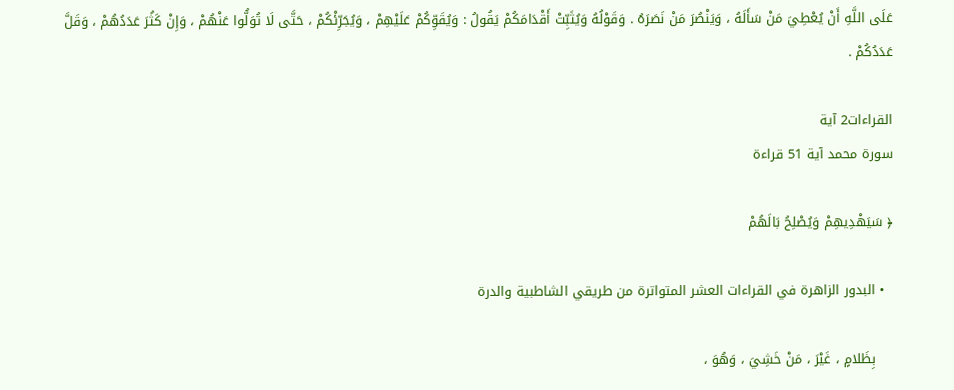عَلَى اللَّهِ أَنْ يُعْطِيَ مَنْ سَأَلَهُ ، وَيَنْصُرَ مَنْ نَصَرَهُ . وَقَوْلُهُ وَيُثَبِّتْ أَقْدَامَكُمْ يَقُولُ : وَيُقَوِّكُمْ عَلَيْهِمْ ، وَيُجَرِّئْكُمْ ، حَتَّى لَا تُوَلُّوا عَنْهُمْ ، وَإِنْ كَثُرَ عَدَدُهُمْ ، وَقَلَّ عَدَدُكُمْ .

القراءات2 آية
سورة محمد آية 51 قراءة

﴿ سَيَهْدِيهِمْ وَيُصْلِحُ بَالَهُمْ

  • البدور الزاهرة في القراءات العشر المتواترة من طريقي الشاطبية والدرة

    بِظَلامٍ ، غَيْرَ ، مَنْ خَشِيَ ، وَهُوَ ،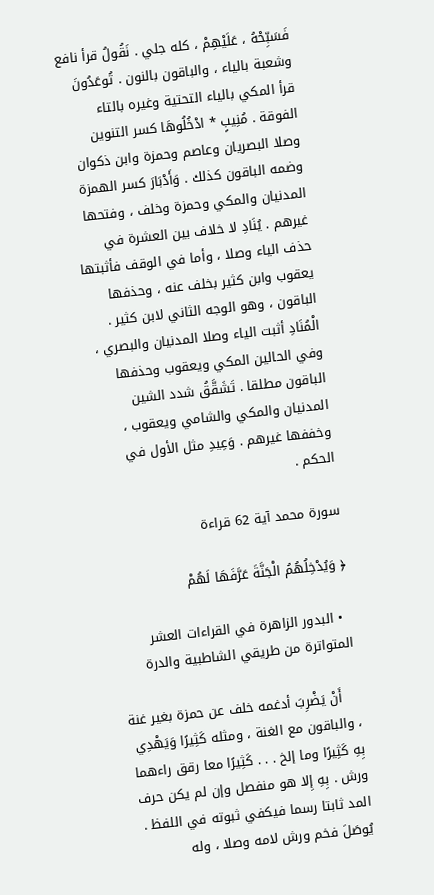فَسَبِّحْهُ ، عَلَيْهِمْ ، كله جلي . نَقُولُ قرأ نافع وشعبة بالياء ، والباقون بالنون . تُوعَدُونَ قرأ المكي بالياء التحتية وغيره بالتاء الفوقة . مُنِيبٍ * ادْخُلُوهَا كسر التنوين وصلا البصريان وعاصم وحمزة وابن ذكوان وضمه الباقون كذلك . وَأَدْبَارَ كسر الهمزة المدنيان والمكي وحمزة وخلف ، وفتحها غيرهم . يُنَادِ لا خلاف بين العشرة في حذف الياء وصلا ، وأما في الوقف فأثبتها يعقوب وابن كثير بخلف عنه ، وحذفها الباقون ، وهو الوجه الثاني لابن كثير . الْمُنَادِ أثبت الياء وصلا المدنيان والبصري ، وفي الحالين المكي ويعقوب وحذفها الباقون مطلقا . تَشَقَّقُ شدد الشين المدنيان والمكي والشامي ويعقوب ، وخففها غيرهم . وَعِيدِ مثل الأول في الحكم .

سورة محمد آية 62 قراءة

﴿ وَيُدْخِلُهُمُ الْجَنَّةَ عَرَّفَهَا لَهُمْ

  • البدور الزاهرة في القراءات العشر المتواترة من طريقي الشاطبية والدرة

    أَنْ يَضْرِبَ أدغمه خلف عن حمزة بغير غنة ، والباقون مع الغنة ، ومثله كَثِيرًا وَيَهْدِي بِهِ كَثِيرًا وما إلخ . . . كَثِيرًا معا رقق راءهما ورش . بِهِ إِلا هو منفصل وإن لم يكن حرف المد ثابتا رسما فيكفي ثبوته في اللفظ . يُوصَلَ فخم ورش لامه وصلا ، وله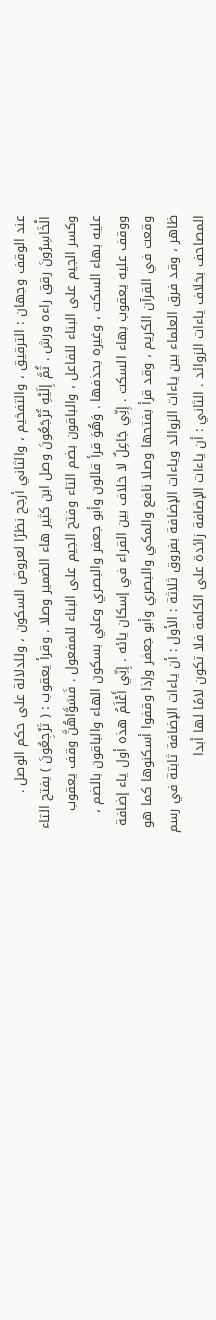عند الوقف وجهان : الترقيق ، والتفخيم ، والثاني أرجح نظرًا لعروض السكون ، وللدلالة على حكم الوصل . الْخَاسِرُونَ رقق راءه ورش . ثُمَّ إِلَيْهِ تُرْجَعُونَ وصل ابن كثير هاء الضمير وصلا . وقرأ يعقوب : ( تَرْجِعُونَ ) بفتح التاء وكسر الجيم على البناء للفاعل ، والباقون بضم التاء وفتح الجيم على البناء للمفعول . فَسَوَّاهُنَّ وقف يعقوب عليه بهاء السكت ، وغيره بحذفها . وَهُوَ قرأ قالون وأبو جعفر والبصري وعلي بسكون الهاء والباقون بالضم ، ووقف عليه يعقوب بهاء السكت . إِنِّي جَاعِلٌ لا خلاف بين القراء في إسكان يائه . إِنِّي أَعْلَمُ هذه أول ياء إضافة وقعت في القرآن الكريم ، وقد قرأ بفتحها وصلا نافع والمكي والبصري وأبو جعفر وإذا وقفوا أسكنوها كما هو ظاهر ، وقد فرق العلماء بين ياءات الزوائد وياءات الإضافة بفروق ثلاثة : الأول : أن ياءات الإضافة ثابتة في رسم المصاحف بخلاف ياءات الزوائد . الثاني : أن ياءات الإضافة زائدة على الكلمة فلا تكون لامًا لها أبدا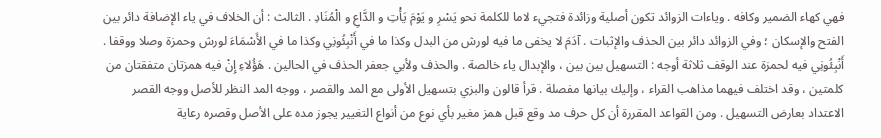فهي كهاء الضمير وكافه . وياءات الزوائد تكون أصلية وزائدة فتجيء لاما للكلمة نحو يَسْرِ و يَوْمَ يَأْتِ و الدَّاعِ و الْمُنَادِ . الثالث : أن الخلاف في ياء الإضافة دائر بين الفتح والإسكان ؛ وفي الزوائد دائر بين الحذف والإثبات . آدَمَ لا يخفى ما فيه لورش من البدل وكذا ما في أَنْبِئُونِي وكذا ما في الأَسْمَاءَ لورش وحمزة وصلا ووقفا . أَنْبِئُونِي فيه لحمزة عند الوقف ثلاثة أوجه : التسهيل بين بين ، والإبدال ياء خالصة . والحذف ولأبي جعفر الحذف في الحالين . هَؤُلاءِ إِنْ فيه همزتان متفقتان من كلمتين ، وقد اختلف فيهما مذاهب القراء ، وإليك بيانها مفصلة . قرأ قالون والبزي بتسهيل الأولى مع المد والقصر ، ووجه المد النظر للأصل ووجه القصر الاعتداد بعارض التسهيل . ومن القواعد المقررة أن كل حرف مد وقع قبل همز مغير بأي نوع من أنواع التغيير يجوز مده على الأصل وقصره رعاية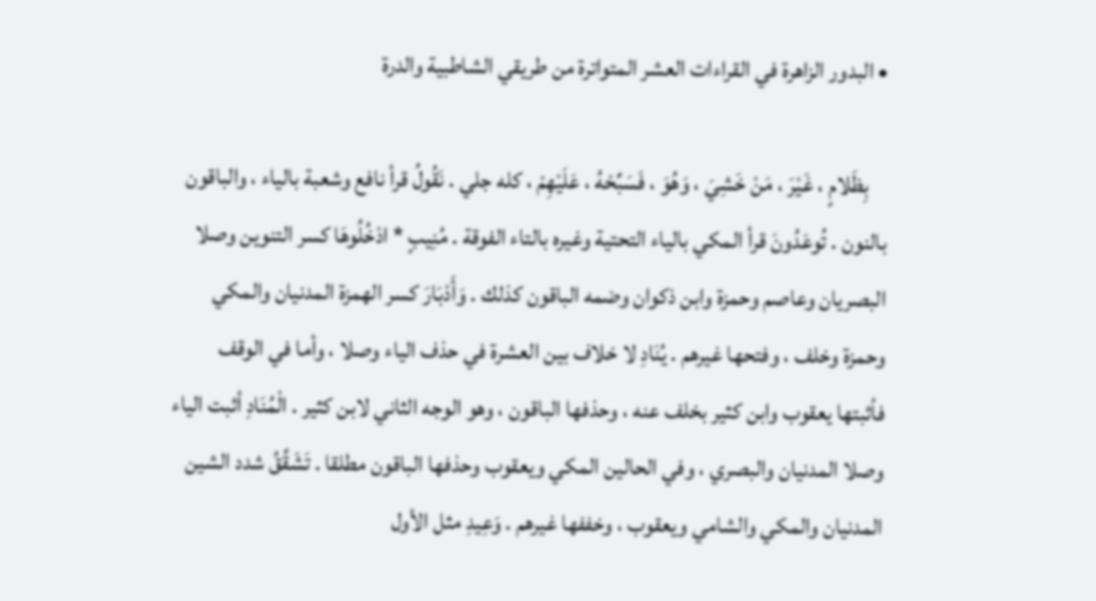• البدور الزاهرة في القراءات العشر المتواترة من طريقي الشاطبية والدرة

    بِظَلامٍ ، غَيْرَ ، مَنْ خَشِيَ ، وَهُوَ ، فَسَبِّحْهُ ، عَلَيْهِمْ ، كله جلي . نَقُولُ قرأ نافع وشعبة بالياء ، والباقون بالنون . تُوعَدُونَ قرأ المكي بالياء التحتية وغيره بالتاء الفوقة . مُنِيبٍ * ادْخُلُوهَا كسر التنوين وصلا البصريان وعاصم وحمزة وابن ذكوان وضمه الباقون كذلك . وَأَدْبَارَ كسر الهمزة المدنيان والمكي وحمزة وخلف ، وفتحها غيرهم . يُنَادِ لا خلاف بين العشرة في حذف الياء وصلا ، وأما في الوقف فأثبتها يعقوب وابن كثير بخلف عنه ، وحذفها الباقون ، وهو الوجه الثاني لابن كثير . الْمُنَادِ أثبت الياء وصلا المدنيان والبصري ، وفي الحالين المكي ويعقوب وحذفها الباقون مطلقا . تَشَقَّقُ شدد الشين المدنيان والمكي والشامي ويعقوب ، وخففها غيرهم . وَعِيدِ مثل الأول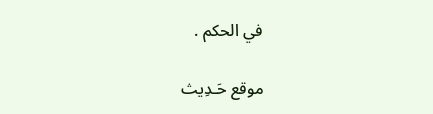في الحكم .

موقع حَـدِيث